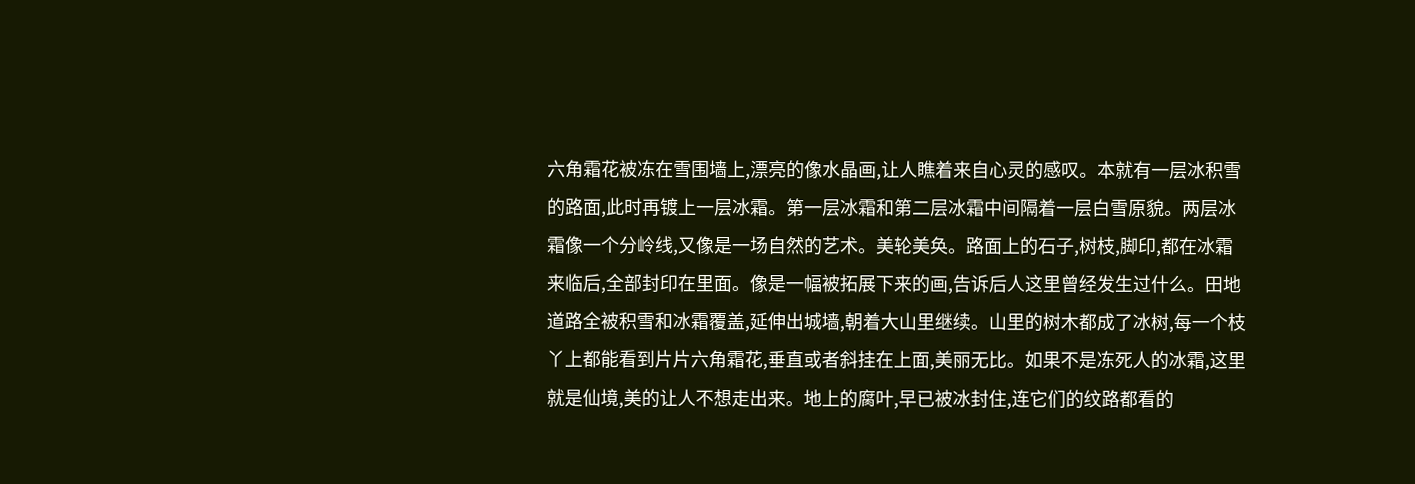六角霜花被冻在雪围墙上,漂亮的像水晶画,让人瞧着来自心灵的感叹。本就有一层冰积雪的路面,此时再镀上一层冰霜。第一层冰霜和第二层冰霜中间隔着一层白雪原貌。两层冰霜像一个分岭线,又像是一场自然的艺术。美轮美奂。路面上的石子,树枝,脚印,都在冰霜来临后,全部封印在里面。像是一幅被拓展下来的画,告诉后人这里曾经发生过什么。田地道路全被积雪和冰霜覆盖,延伸出城墙,朝着大山里继续。山里的树木都成了冰树,每一个枝丫上都能看到片片六角霜花,垂直或者斜挂在上面,美丽无比。如果不是冻死人的冰霜,这里就是仙境,美的让人不想走出来。地上的腐叶,早已被冰封住,连它们的纹路都看的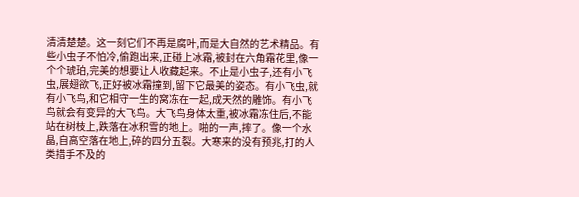清清楚楚。这一刻它们不再是腐叶,而是大自然的艺术精品。有些小虫子不怕冷,偷跑出来,正碰上冰霜,被封在六角霜花里,像一个个琥珀,完美的想要让人收藏起来。不止是小虫子,还有小飞虫,展翅欲飞,正好被冰霜撞到,留下它最美的姿态。有小飞虫,就有小飞鸟,和它相守一生的窝冻在一起,成天然的雕饰。有小飞鸟就会有变异的大飞鸟。大飞鸟身体太重,被冰霜冻住后,不能站在树枝上,跌落在冰积雪的地上。啪的一声,摔了。像一个水晶,自高空落在地上,碎的四分五裂。大寒来的没有预兆,打的人类措手不及的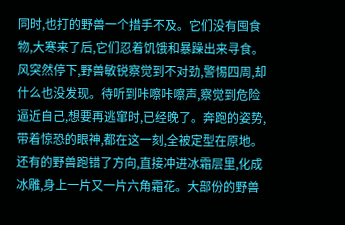同时,也打的野兽一个措手不及。它们没有囤食物,大寒来了后,它们忍着饥饿和暴躁出来寻食。风突然停下,野兽敏锐察觉到不对劲,警惕四周,却什么也没发现。待听到咔嚓咔嚓声,察觉到危险逼近自己,想要再逃窜时,已经晚了。奔跑的姿势,带着惊恐的眼神,都在这一刻,全被定型在原地。还有的野兽跑错了方向,直接冲进冰霜层里,化成冰雕,身上一片又一片六角霜花。大部份的野兽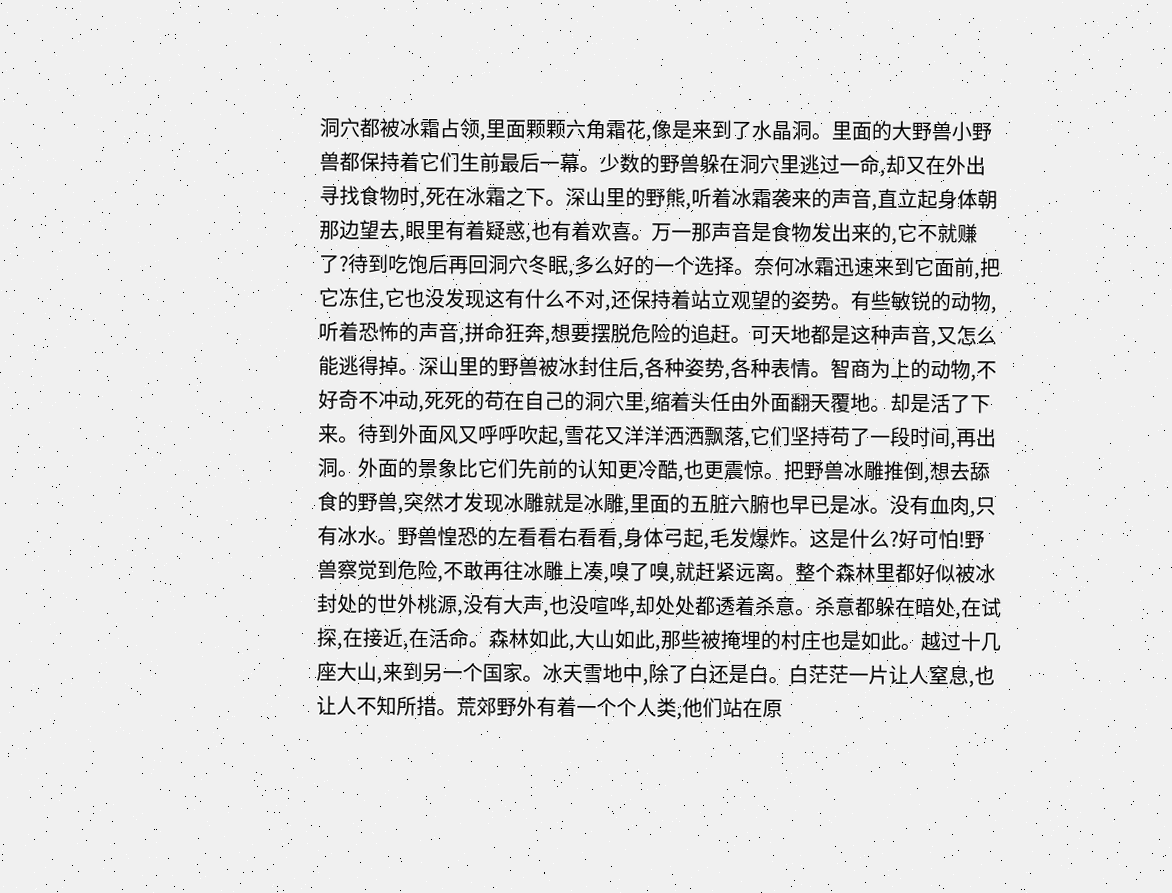洞穴都被冰霜占领,里面颗颗六角霜花,像是来到了水晶洞。里面的大野兽小野兽都保持着它们生前最后一幕。少数的野兽躲在洞穴里逃过一命,却又在外出寻找食物时,死在冰霜之下。深山里的野熊,听着冰霜袭来的声音,直立起身体朝那边望去,眼里有着疑惑,也有着欢喜。万一那声音是食物发出来的,它不就赚了?待到吃饱后再回洞穴冬眠,多么好的一个选择。奈何冰霜迅速来到它面前,把它冻住,它也没发现这有什么不对,还保持着站立观望的姿势。有些敏锐的动物,听着恐怖的声音,拼命狂奔,想要摆脱危险的追赶。可天地都是这种声音,又怎么能逃得掉。深山里的野兽被冰封住后,各种姿势,各种表情。智商为上的动物,不好奇不冲动,死死的苟在自己的洞穴里,缩着头任由外面翻天覆地。却是活了下来。待到外面风又呼呼吹起,雪花又洋洋洒洒飘落,它们坚持苟了一段时间,再出洞。外面的景象比它们先前的认知更冷酷,也更震惊。把野兽冰雕推倒,想去舔食的野兽,突然才发现冰雕就是冰雕,里面的五脏六腑也早已是冰。没有血肉,只有冰水。野兽惶恐的左看看右看看,身体弓起,毛发爆炸。这是什么?好可怕!野兽察觉到危险,不敢再往冰雕上凑,嗅了嗅,就赶紧远离。整个森林里都好似被冰封处的世外桃源,没有大声,也没喧哗,却处处都透着杀意。杀意都躲在暗处,在试探,在接近,在活命。森林如此,大山如此,那些被掩埋的村庄也是如此。越过十几座大山,来到另一个国家。冰天雪地中,除了白还是白。白茫茫一片让人窒息,也让人不知所措。荒郊野外有着一个个人类,他们站在原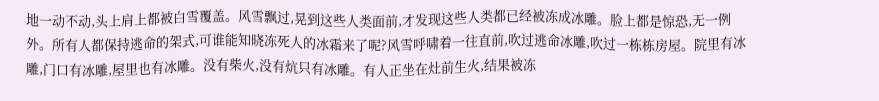地一动不动,头上肩上都被白雪覆盖。风雪飘过,晃到这些人类面前,才发现这些人类都已经被冻成冰雕。脸上都是惊恐,无一例外。所有人都保持逃命的架式,可谁能知晓冻死人的冰霜来了呢?风雪呼啸着一往直前,吹过逃命冰雕,吹过一栋栋房屋。院里有冰雕,门口有冰雕,屋里也有冰雕。没有柴火,没有炕只有冰雕。有人正坐在灶前生火,结果被冻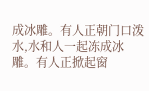成冰雕。有人正朝门口泼水,水和人一起冻成冰雕。有人正掀起窗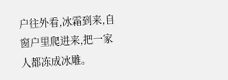户往外看,冰霜到来,自窗户里爬进来,把一家人都冻成冰雕。